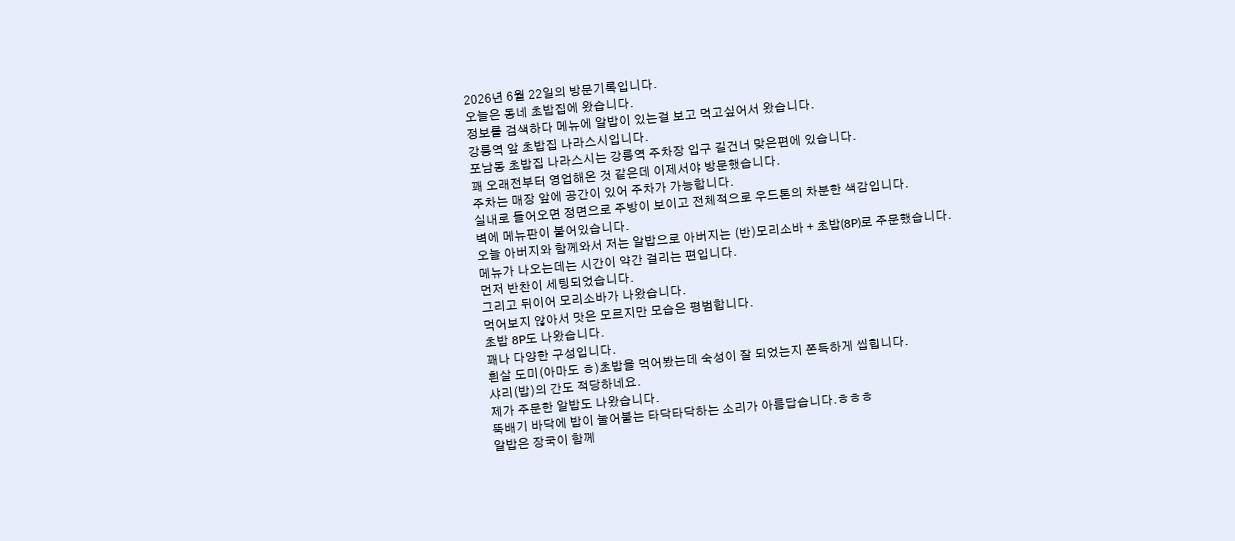2026년 6월 22일의 방문기록입니다.
오늘은 동네 초밥집에 왔습니다.
정보를 검색하다 메뉴에 알밥이 있는걸 보고 먹고싶어서 왔습니다.
강릉역 앞 초밥집 나라스시입니다.
포남동 초밥집 나라스시는 강릉역 주차장 입구 길건너 맞은편에 있습니다.
꽤 오래전부터 영업해온 것 같은데 이제서야 방문했습니다.
주차는 매장 앞에 공간이 있어 주차가 가능합니다.
실내로 들어오면 정면으로 주방이 보이고 전체적으로 우드톤의 차분한 색감입니다.
벽에 메뉴판이 붙어있습니다.
오늘 아버지와 함께와서 저는 알밥으로 아버지는 (반)모리소바 + 초밥(8P)로 주문했습니다.
메뉴가 나오는데는 시간이 약간 걸리는 편입니다.
먼저 반찬이 세팅되었습니다.
그리고 뒤이어 모리소바가 나왔습니다.
먹어보지 않아서 맛은 모르지만 모습은 평범합니다.
초밥 8P도 나왔습니다.
꽤나 다양한 구성입니다.
흰살 도미(아마도 ㅎ)초밥을 먹어봤는데 숙성이 잘 되었는지 쫀득하게 씹힙니다.
샤리(밥)의 간도 적당하네요.
제가 주문한 알밥도 나왔습니다.
뚝배기 바닥에 밥이 눌어붙는 타닥타닥하는 소리가 아름답습니다.ㅎㅎㅎ
알밥은 장국이 함께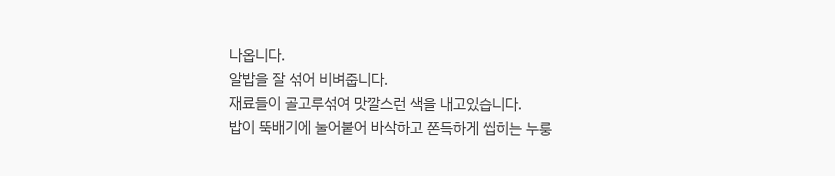나옵니다.
알밥을 잘 섞어 비벼줍니다.
재료들이 골고루섞여 맛깔스런 색을 내고있습니다.
밥이 뚝배기에 눌어붙어 바삭하고 쫀득하게 씹히는 누룽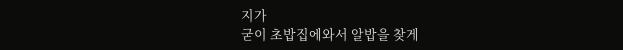지가
굳이 초밥집에와서 알밥을 찾게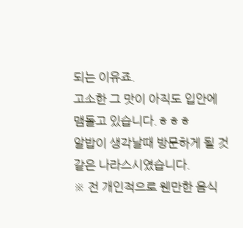되는 이유죠.
고소한 그 맛이 아직도 입안에 맴돌고 있습니다.ㅎㅎㅎ
알밥이 생각날때 방문하게 될 것 같은 나라스시였습니다.
※ 전 개인적으로 웬만한 음식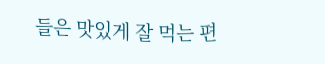들은 맛있게 잘 먹는 편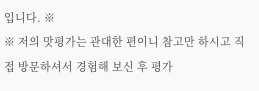입니다. ※
※ 저의 맛평가는 관대한 편이니 참고만 하시고 직접 방문하셔서 경험해 보신 후 평가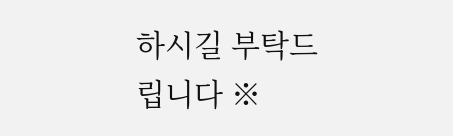하시길 부탁드립니다 ※